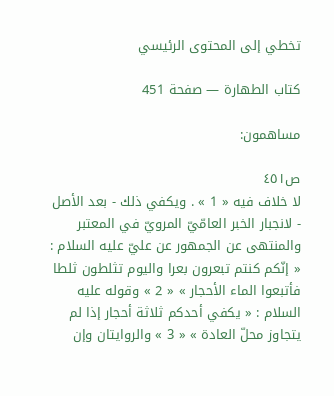تخطي إلى المحتوى الرئيسي

كتاب الطهارة — صفحة 451

مساهمون:

ص٤٥١
لا خلاف فيه « 1 » . ويكفي ذلك - بعد الأصل - لانجبار الخبر العامّيّ المرويّ في المعتبر والمنتهى عن الجمهور عن عليّ عليه السلام : « إنّكم كنتم تبعرون بعرا واليوم تثلطون ثلطا فأتبعوا الماء الأحجار » « 2 » وقوله عليه السلام : « يكفي أحدكم ثلاثة أحجار إذا لم يتجاوز محلّ العادة » « 3 » والروايتان وإن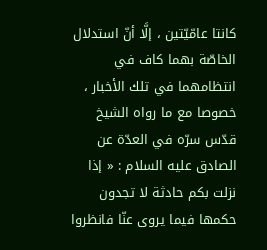كانتا عامّيّتين ، إلَّا أنّ استدلال الخاصّة بهما كاف في انتظامهما في تلك الأخبار ، خصوصا مع ما رواه الشيخ قدّس سرّه في العدّة عن الصادق عليه السلام : « إذا نزلت بكم حادثة لا تجدون حكمها فيما يروى عنّا فانظروا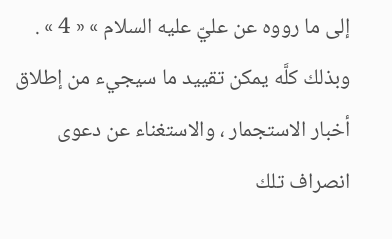إلى ما رووه عن عليّ عليه السلام » « 4 » . وبذلك كلَّه يمكن تقييد ما سيجيء من إطلاق أخبار الاستجمار ، والاستغناء عن دعوى انصراف تلك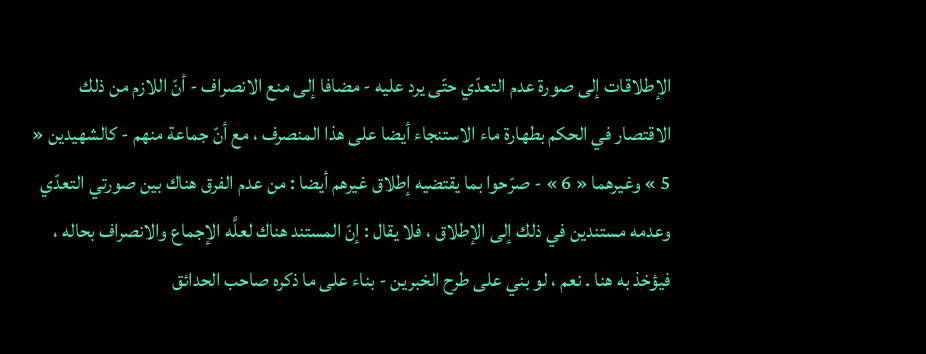الإطلاقات إلى صورة عدم التعدّي حتّى يرد عليه - مضافا إلى منع الانصراف - أنّ اللازم من ذلك الاقتصار في الحكم بطهارة ماء الاستنجاء أيضا على هذا المنصرف ، مع أنّ جماعة منهم - كالشهيدين « 5 » وغيرهما « 6 » - صرّحوا بما يقتضيه إطلاق غيرهم أيضا : من عدم الفرق هناك بين صورتي التعدّي وعدمه مستندين في ذلك إلى الإطلاق ، فلا يقال : إنّ المستند هناك لعلَّه الإجماع والانصراف بحاله ، فيؤخذ به هنا . نعم ، لو بني على طرح الخبرين - بناء على ما ذكره صاحب الحدائق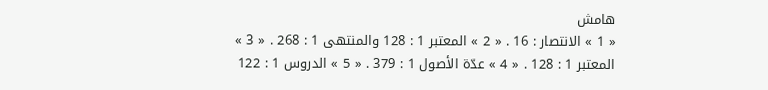هامش
« 1 » الانتصار : 16 . « 2 » المعتبر 1 : 128 والمنتهى 1 : 268 . « 3 » المعتبر 1 : 128 . « 4 » عدّة الأصول 1 : 379 . « 5 » الدروس 1 : 122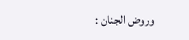وروض الجنان :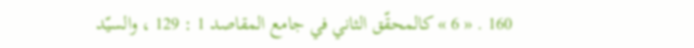160 . « 6 » كالمحقّق الثاني في جامع المقاصد 1 : 129 ، والسيّد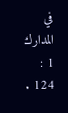في المدارك 1 : 124 .